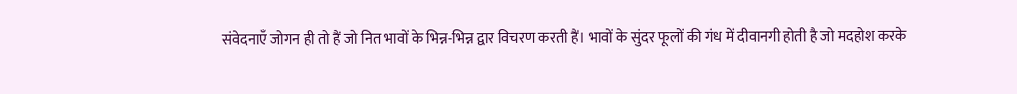संवेदनाएँ जोगन ही तो हैं जो नित भावों के भिन्न-भिन्न द्वार विचरण करती हैं। भावों के सुंदर फूलों की गंध में दीवानगी होती है जो मदहोश करके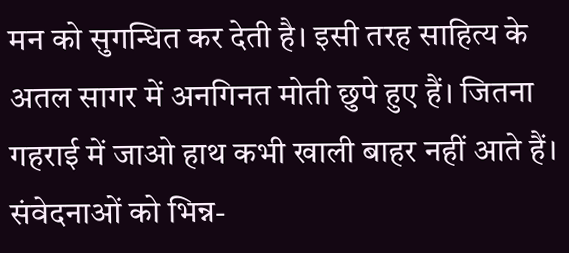मन को सुगन्धित कर देती है। इसी तरह साहित्य के अतल सागर में अनगिनत मोती छुपे हुए हैं। जितना गहराई में जाओ हाथ कभी खाली बाहर नहीं आते हैं। संवेदनाओं को भिन्न-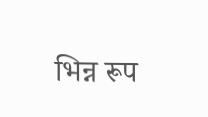भिन्न रूप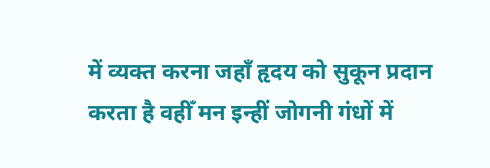में व्यक्त करना जहाँ हृदय को सुकून प्रदान करता है वहीँ मन इन्हीं जोगनी गंधों में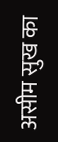असीम सुख का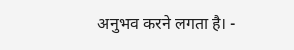अनुभव करने लगता है। -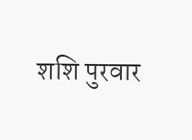शशि पुरवार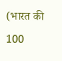(भारत की 100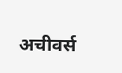अचीवर्स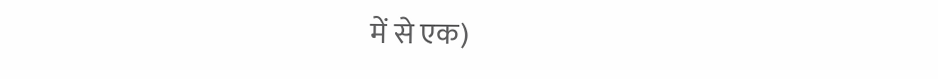में से एक)